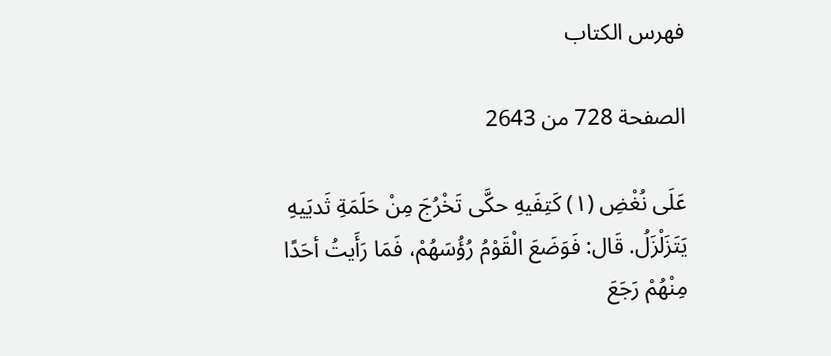فهرس الكتاب

الصفحة 728 من 2643

عَلَى نُغْضِ (١) كَتِفَيهِ حكَّى تَخْرُجَ مِنْ حَلَمَةِ ثَديَيهِ يَتَزَلْزَلُ. قَال: فَوَضَعَ الْقَوْمُ رُؤُسَهُمْ، فَمَا رَأَيتُ أحَدًا مِنْهُمْ رَجَعَ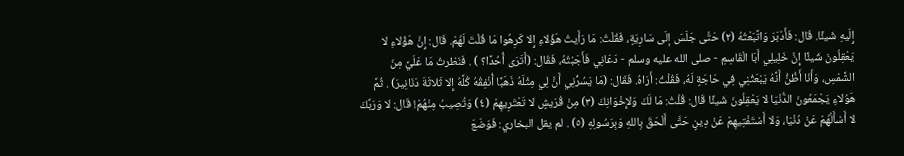إِلَيهِ شَيئًا. قَال: فَأَدْبَرَ وَاتَّبَعْتُهُ (٢) حَتَّى جَلَسَ إلَى سَارِيَةٍ، فَقُلْتُ: مَا رَأَيتُ هَؤُلاءِ إِلا كَرِهُوا مَا قُلْتَ لَهُمْ. قَال: إِنَّ هَؤُلاءِ لا يَعْقِلُونَ شَيئًا إِنَّ خَلِيلِي أَبَا الْقَاسِمِ - صلى الله عليه وسلم - دَعَانِي فَأَجَبْتُهُ، فَقَال: (أَتَرَى أُحُدًا؟ ) . فَنَظرتُ مَا عَلَيَّ مِنَ الشَّمْسِ، وَأَنَا أَظُنُّ أَنَّهُ يَبْعَثُنِي فِي حَاجَةٍ لَهُ، فَقُلْتُ: أَرَاهُ. فَقَال: (مَا يَسُرُّنِي أَنَّ لِي مِثْلَهُ ذَهَبًا أُنْفِقُهُ كُلَّهُ إِلا ثَلاثَةَ دَنَانِيرَ) . ثُمَّ هَوُلاءِ يَجْمَعُونَ الدُّنْيَا لا يَعْقِلُونَ شَيئًا قَال: قُلْتُ: مَا لَكَ وَلإِخْوَانِكَ (٣) مِنْ قُرَيشٍ لا تَعْتَرِيهِمْ (٤) وَتُصِيبُ مِنْهُمْ! قَال: لا وَرَبِّكَ لا أَسْأَلُهُمْ عَنْ دُنْيَا، وَلا أَسْتَفْتِيهِمْ عَنْ دِينٍ حَتَّى أَلْحَقَ بِاللهِ وَبِرَسُولِهِ (٥) . لم يقل البخاري: فَوَضَعَ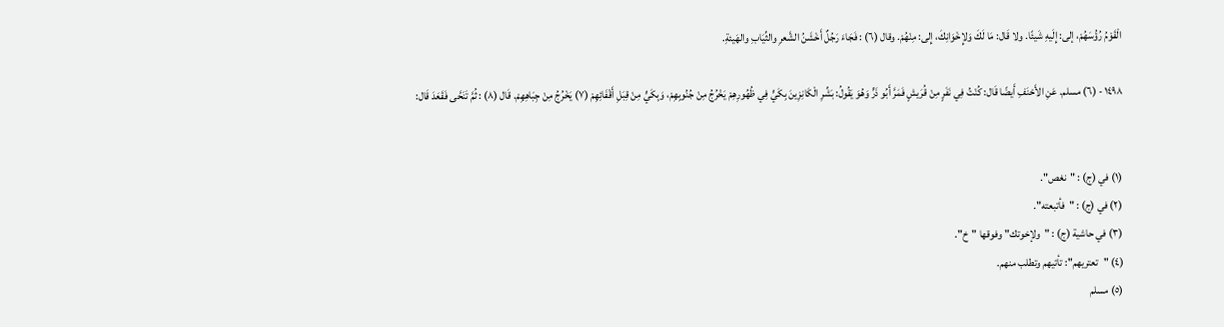الْقَوْمُ رُؤُسَهُمْ، إلى: إِلَيهِ شَيئًا. ولا قَال: مَا لَكَ وَلإِخْوَانِكَ، إِلى: مِنْهُمْ. وقال (٦) : فَجَاءَ رَجُلٌ أَخْشَنُ الشَّعرِ والثِّيَابِ والهَيئةِ.

١٤٩٨ - (٦) مسلم. عَنِ الأَحْنَفِ أَيضًا قَال: كُنْتُ فِي نَفَرٍ مِنْ قُرَيشٍ فَمَرَّ أَبُو ذَرٍّ وَهُوَ يَقُولُ: بَشِّرِ الْكَانِزِينَ بِكَيٍّ فِي ظُهُورِهِمْ يَخْرُجُ مِنْ جُنُوبِهِمْ، وَبِكَيٍّ مِنْ قِبَلِ أَقْفَائِهِمْ (٧) يَخْرُجُ مِنْ جِبَاهِهِمْ. قَال (٨) : ثُمَّ تَنَحَّى فَقَعَدَ قَال:


(١) في (ج) : "نغص".
(٢) في (ج) : "فأتبعته".
(٣) في حاشية (ج) : "ولإخوتك" وفوقها "خ".
(٤) "تعتريهم": تأتيهم وتطلب منهم.
(٥) مسلم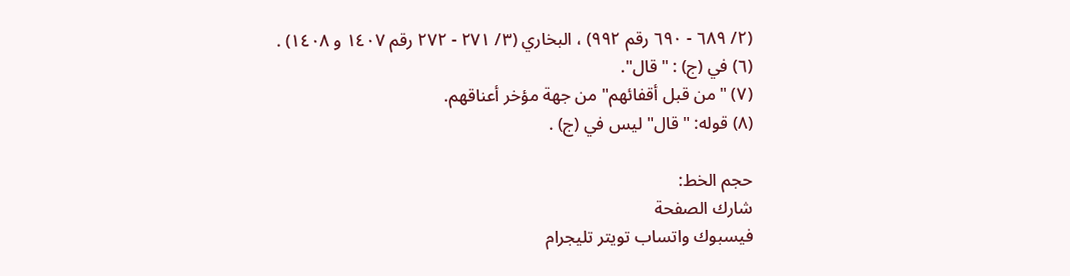(٢/ ٦٨٩ - ٦٩٠ رقم ٩٩٢) ، البخاري (٣/ ٢٧١ - ٢٧٢ رقم ١٤٠٧ و ١٤٠٨) .
(٦) في (ج) : "قال".
(٧) "من قبل أقفائهم" من جهة مؤخر أعناقهم.
(٨) قوله: "قال" ليس في (ج) .

حجم الخط:
شارك الصفحة
فيسبوك واتساب تويتر تليجرام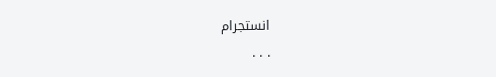انستجرام
. . .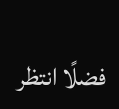فضلًا انتظر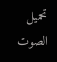تحميل الصوت